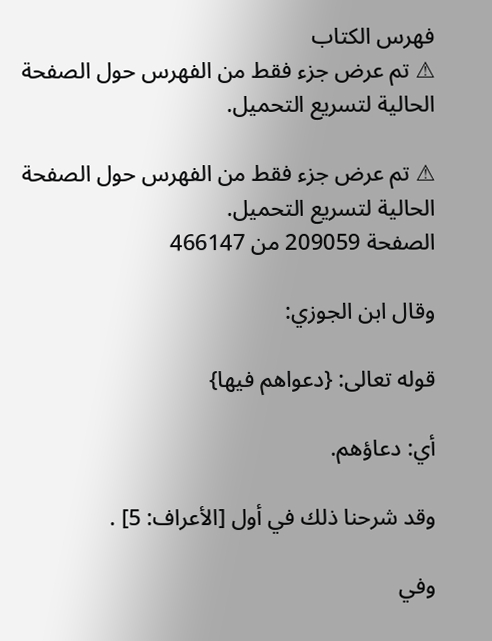فهرس الكتاب
⚠ تم عرض جزء فقط من الفهرس حول الصفحة الحالية لتسريع التحميل.

⚠ تم عرض جزء فقط من الفهرس حول الصفحة الحالية لتسريع التحميل.
الصفحة 209059 من 466147

وقال ابن الجوزي:

قوله تعالى: {دعواهم فيها}

أي: دعاؤهم.

وقد شرحنا ذلك في أول [الأعراف: 5] .

وفي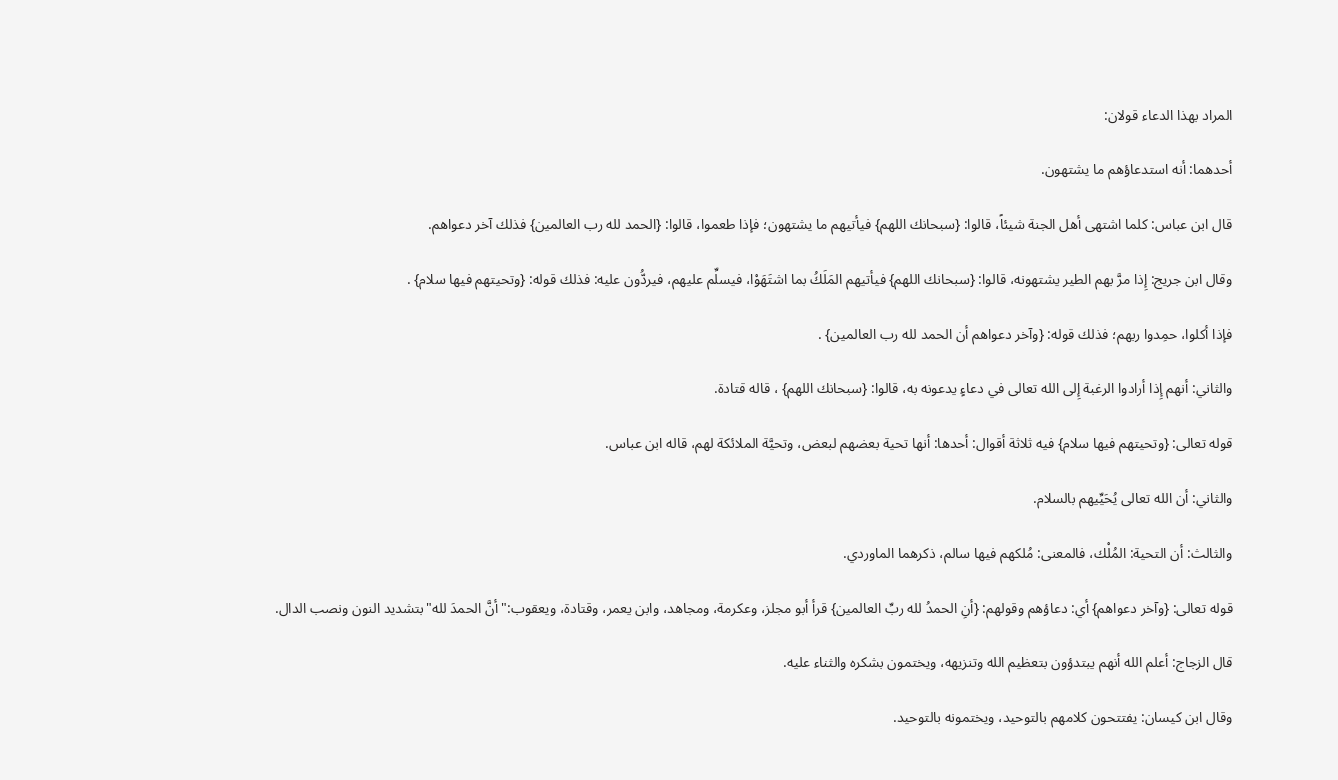المراد بهذا الدعاء قولان:

أحدهما: أنه استدعاؤهم ما يشتهون.

قال ابن عباس: كلما اشتهى أهل الجنة شيئاً، قالوا: {سبحانك اللهم} فيأتيهم ما يشتهون؛ فإذا طعموا، قالوا: {الحمد لله رب العالمين} فذلك آخر دعواهم.

وقال ابن جريج: إِذا مرَّ بهم الطير يشتهونه، قالوا: {سبحانك اللهم} فيأتيهم المَلَكُ بما اشتَهَوْا، فيسلِّم عليهم، فيردُّون عليه: فذلك قوله: {وتحيتهم فيها سلام} .

فإذا أكلوا، حمِدوا ربهم؛ فذلك قوله: {وآخر دعواهم أن الحمد لله رب العالمين} .

والثاني: أنهم إِذا أرادوا الرغبة إِلى الله تعالى في دعاءٍ يدعونه به، قالوا: {سبحانك اللهم} ، قاله قتادة.

قوله تعالى: {وتحيتهم فيها سلام} فيه ثلاثة أقوال: أحدها: أنها تحية بعضهم لبعض، وتحيَّة الملائكة لهم، قاله ابن عباس.

والثاني: أن الله تعالى يُحَيِّيهم بالسلام.

والثالث: أن التحية: المُلْك، فالمعنى: مُلكهم فيها سالم، ذكرهما الماوردي.

قوله تعالى: {وآخر دعواهم} أي: دعاؤهم وقولهم: {أنِ الحمدُ لله ربِّ العالمين} قرأ أبو مجلز، وعكرمة، ومجاهد، وابن يعمر، وقتادة، ويعقوب:"أنَّ الحمدَ لله"بتشديد النون ونصب الدال.

قال الزجاج: أعلم الله أنهم يبتدؤون بتعظيم الله وتنزيهه، ويختمون بشكره والثناء عليه.

وقال ابن كيسان: يفتتحون كلامهم بالتوحيد، ويختمونه بالتوحيد.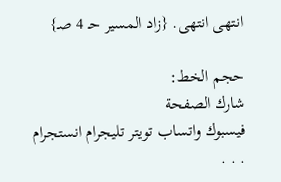انتهى انتهى. {زاد المسير حـ 4 صـ}

حجم الخط:
شارك الصفحة
فيسبوك واتساب تويتر تليجرام انستجرام
. . .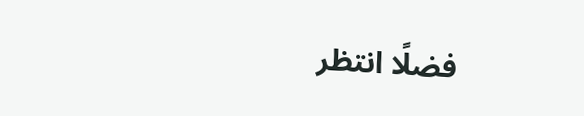فضلًا انتظر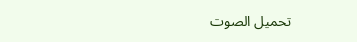تحميل الصوت